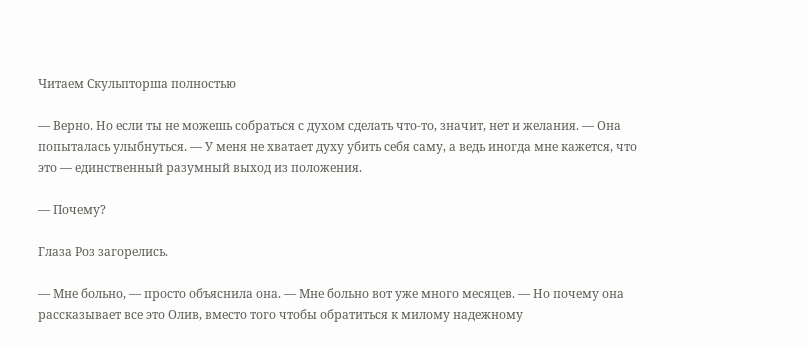Читаем Скульпторша полностью

— Верно. Но если ты не можешь собраться с духом сделать что-то, значит, нет и желания. — Она попыталась улыбнуться. — У меня не хватает духу убить себя саму, а ведь иногда мне кажется, что это — единственный разумный выход из положения.

— Почему?

Глаза Роз загорелись.

— Мне больно, — просто объяснила она. — Мне больно вот уже много месяцев. — Но почему она рассказывает все это Олив, вместо того чтобы обратиться к милому надежному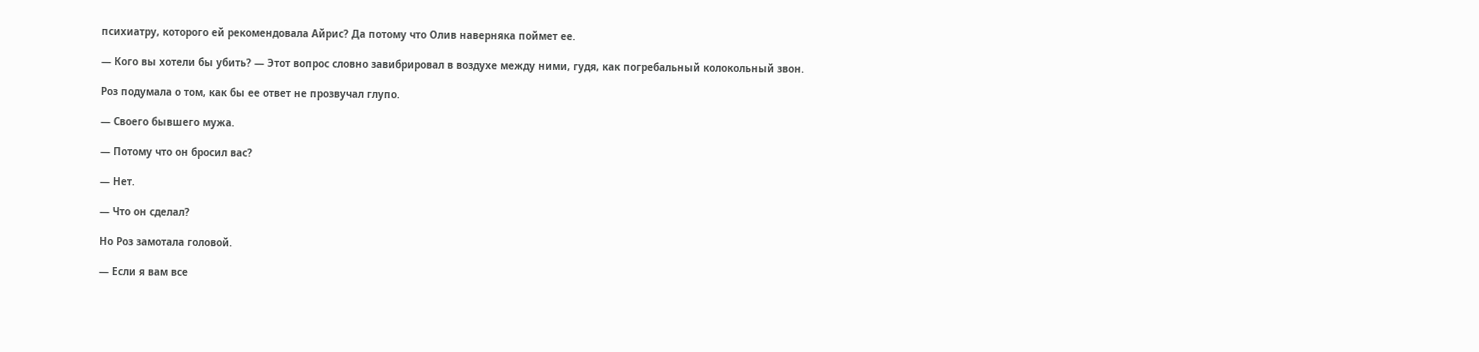психиатру, которого ей рекомендовала Айрис? Да потому что Олив наверняка поймет ее.

— Кого вы хотели бы убить? — Этот вопрос словно завибрировал в воздухе между ними, гудя, как погребальный колокольный звон.

Роз подумала о том, как бы ее ответ не прозвучал глупо.

— Своего бывшего мужа.

— Потому что он бросил вас?

— Нет.

— Что он сделал?

Но Роз замотала головой.

— Если я вам все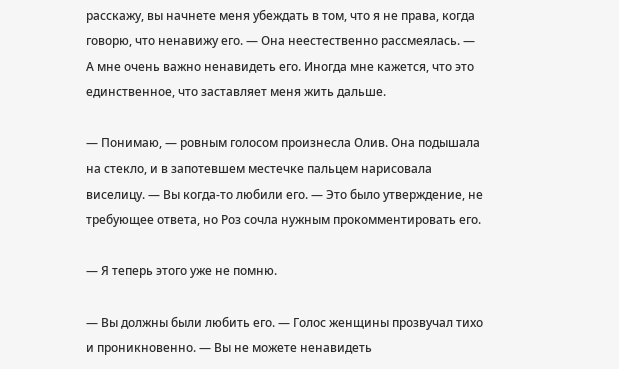расскажу, вы начнете меня убеждать в том, что я не права, когда говорю, что ненавижу его. — Она неестественно рассмеялась. — А мне очень важно ненавидеть его. Иногда мне кажется, что это единственное, что заставляет меня жить дальше.

— Понимаю, — ровным голосом произнесла Олив. Она подышала на стекло, и в запотевшем местечке пальцем нарисовала виселицу. — Вы когда-то любили его. — Это было утверждение, не требующее ответа, но Роз сочла нужным прокомментировать его.

— Я теперь этого уже не помню.

— Вы должны были любить его. — Голос женщины прозвучал тихо и проникновенно. — Вы не можете ненавидеть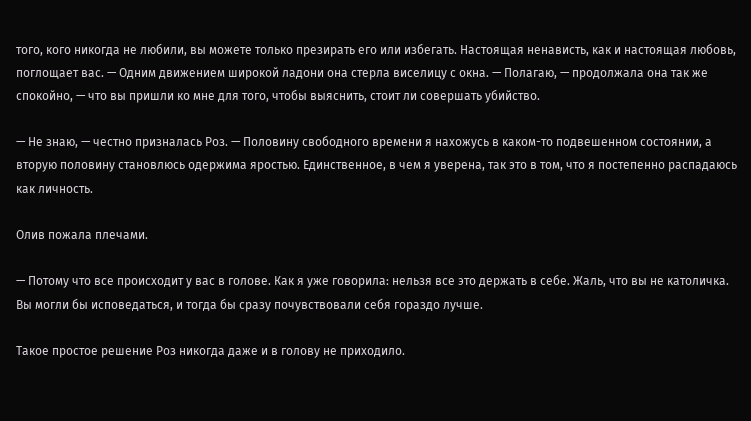того, кого никогда не любили, вы можете только презирать его или избегать. Настоящая ненависть, как и настоящая любовь, поглощает вас. — Одним движением широкой ладони она стерла виселицу с окна. — Полагаю, — продолжала она так же спокойно, — что вы пришли ко мне для того, чтобы выяснить, стоит ли совершать убийство.

— Не знаю, — честно призналась Роз. — Половину свободного времени я нахожусь в каком-то подвешенном состоянии, а вторую половину становлюсь одержима яростью. Единственное, в чем я уверена, так это в том, что я постепенно распадаюсь как личность.

Олив пожала плечами.

— Потому что все происходит у вас в голове. Как я уже говорила: нельзя все это держать в себе. Жаль, что вы не католичка. Вы могли бы исповедаться, и тогда бы сразу почувствовали себя гораздо лучше.

Такое простое решение Роз никогда даже и в голову не приходило.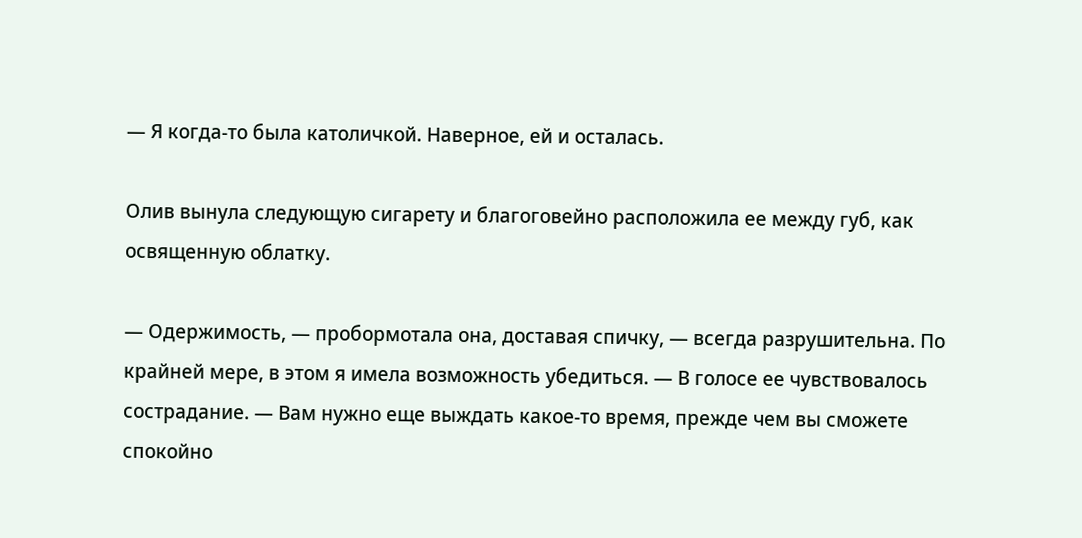— Я когда-то была католичкой. Наверное, ей и осталась.

Олив вынула следующую сигарету и благоговейно расположила ее между губ, как освященную облатку.

— Одержимость, — пробормотала она, доставая спичку, — всегда разрушительна. По крайней мере, в этом я имела возможность убедиться. — В голосе ее чувствовалось сострадание. — Вам нужно еще выждать какое-то время, прежде чем вы сможете спокойно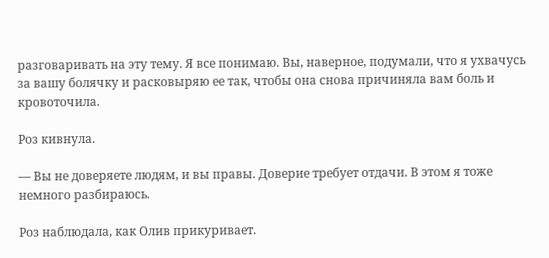разговаривать на эту тему. Я все понимаю. Вы, наверное, подумали, что я ухвачусь за вашу болячку и расковыряю ее так, чтобы она снова причиняла вам боль и кровоточила.

Роз кивнула.

— Вы не доверяете людям, и вы правы. Доверие требует отдачи. В этом я тоже немного разбираюсь.

Роз наблюдала, как Олив прикуривает.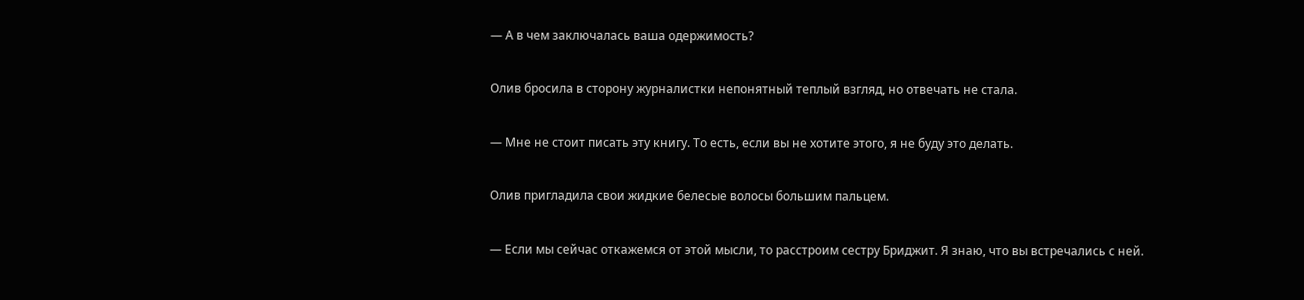— А в чем заключалась ваша одержимость?

Олив бросила в сторону журналистки непонятный теплый взгляд, но отвечать не стала.

— Мне не стоит писать эту книгу. То есть, если вы не хотите этого, я не буду это делать.

Олив пригладила свои жидкие белесые волосы большим пальцем.

— Если мы сейчас откажемся от этой мысли, то расстроим сестру Бриджит. Я знаю, что вы встречались с ней.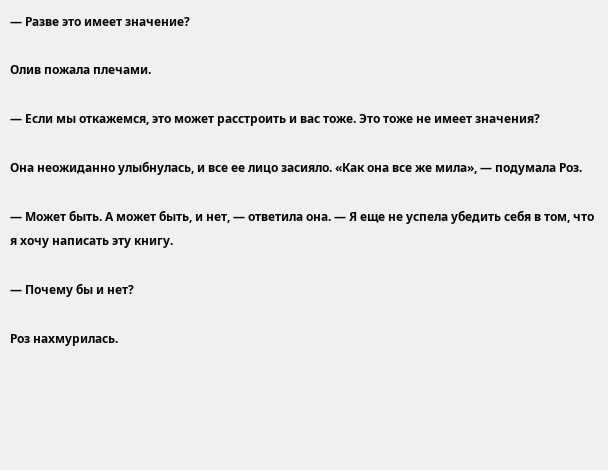— Разве это имеет значение?

Олив пожала плечами.

— Если мы откажемся, это может расстроить и вас тоже. Это тоже не имеет значения?

Она неожиданно улыбнулась, и все ее лицо засияло. «Как она все же мила», — подумала Роз.

— Может быть. А может быть, и нет, — ответила она. — Я еще не успела убедить себя в том, что я хочу написать эту книгу.

— Почему бы и нет?

Роз нахмурилась.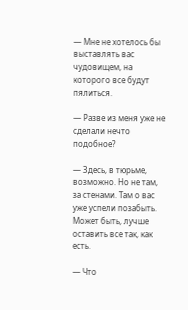— Мне не хотелось бы выставлять вас чудовищем, на которого все будут пялиться.

— Разве из меня уже не сделали нечто подобное?

— Здесь, в тюрьме, возможно. Но не там, за стенами. Там о вас уже успели позабыть. Может быть, лучше оставить все так, как есть.

— Что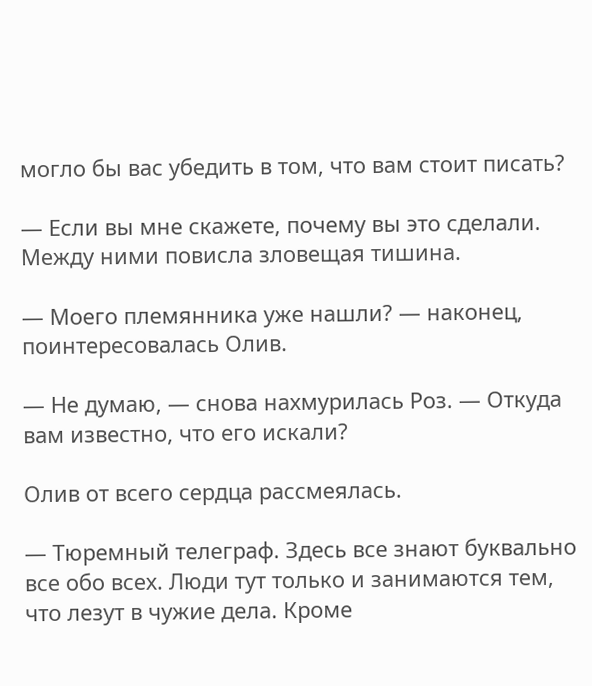могло бы вас убедить в том, что вам стоит писать?

— Если вы мне скажете, почему вы это сделали. Между ними повисла зловещая тишина.

— Моего племянника уже нашли? — наконец, поинтересовалась Олив.

— Не думаю, — снова нахмурилась Роз. — Откуда вам известно, что его искали?

Олив от всего сердца рассмеялась.

— Тюремный телеграф. Здесь все знают буквально все обо всех. Люди тут только и занимаются тем, что лезут в чужие дела. Кроме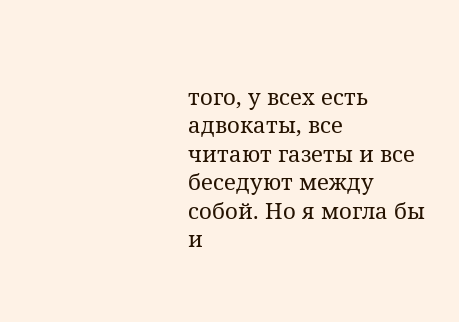того, у всех есть адвокаты, все читают газеты и все беседуют между собой. Но я могла бы и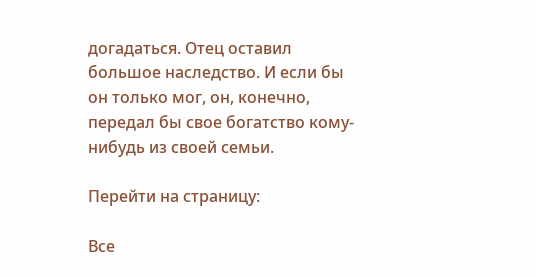догадаться. Отец оставил большое наследство. И если бы он только мог, он, конечно, передал бы свое богатство кому-нибудь из своей семьи.

Перейти на страницу:

Все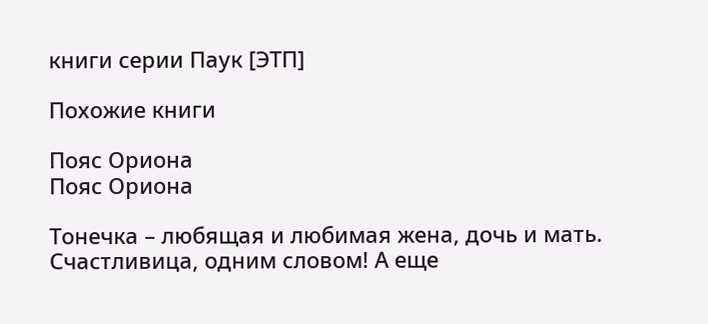книги серии Паук [ЭТП]

Похожие книги

Пояс Ориона
Пояс Ориона

Тонечка – любящая и любимая жена, дочь и мать. Счастливица, одним словом! А еще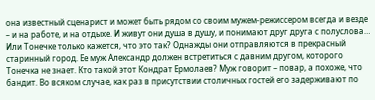она известный сценарист и может быть рядом со своим мужем-режиссером всегда и везде – и на работе, и на отдыхе. И живут они душа в душу, и понимают друг друга с полуслова… Или Тонечке только кажется, что это так? Однажды они отправляются в прекрасный старинный город. Ее муж Александр должен встретиться с давним другом, которого Тонечка не знает. Кто такой этот Кондрат Ермолаев? Муж говорит – повар, а похоже, что бандит. Во всяком случае, как раз в присутствии столичных гостей его задерживают по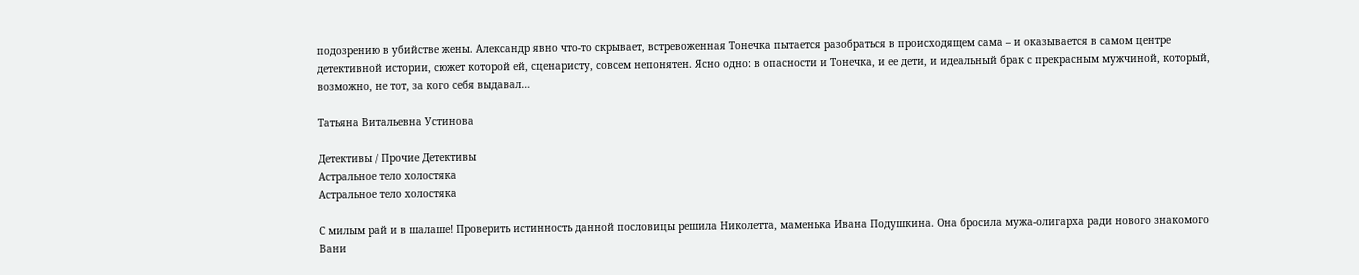подозрению в убийстве жены. Александр явно что-то скрывает, встревоженная Тонечка пытается разобраться в происходящем сама – и оказывается в самом центре детективной истории, сюжет которой ей, сценаристу, совсем непонятен. Ясно одно: в опасности и Тонечка, и ее дети, и идеальный брак с прекрасным мужчиной, который, возможно, не тот, за кого себя выдавал…

Татьяна Витальевна Устинова

Детективы / Прочие Детективы
Астральное тело холостяка
Астральное тело холостяка

С милым рай и в шалаше! Проверить истинность данной пословицы решила Николетта, маменька Ивана Подушкина. Она бросила мужа-олигарха ради нового знакомого Вани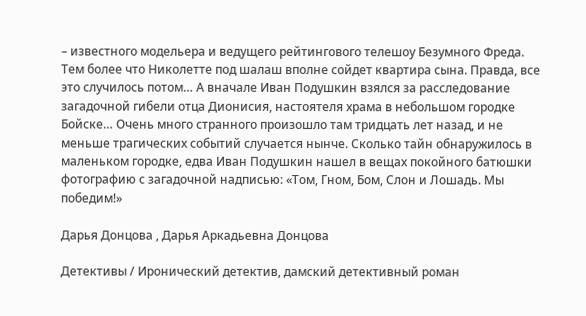– известного модельера и ведущего рейтингового телешоу Безумного Фреда. Тем более что Николетте под шалаш вполне сойдет квартира сына. Правда, все это случилось потом… А вначале Иван Подушкин взялся за расследование загадочной гибели отца Дионисия, настоятеля храма в небольшом городке Бойске… Очень много странного произошло там тридцать лет назад, и не меньше трагических событий случается нынче. Сколько тайн обнаружилось в маленьком городке, едва Иван Подушкин нашел в вещах покойного батюшки фотографию с загадочной надписью: «Том, Гном, Бом, Слон и Лошадь. Мы победим!»

Дарья Донцова , Дарья Аркадьевна Донцова

Детективы / Иронический детектив, дамский детективный роман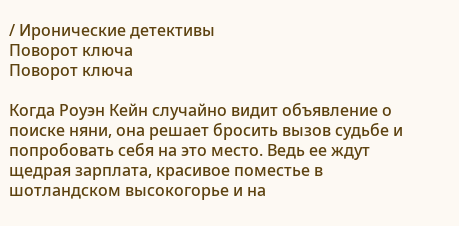/ Иронические детективы
Поворот ключа
Поворот ключа

Когда Роуэн Кейн случайно видит объявление о поиске няни, она решает бросить вызов судьбе и попробовать себя на это место. Ведь ее ждут щедрая зарплата, красивое поместье в шотландском высокогорье и на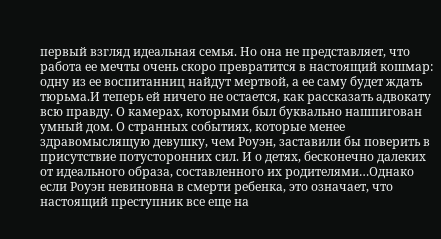первый взгляд идеальная семья. Но она не представляет, что работа ее мечты очень скоро превратится в настоящий кошмар: одну из ее воспитанниц найдут мертвой, а ее саму будет ждать тюрьма.И теперь ей ничего не остается, как рассказать адвокату всю правду. О камерах, которыми был буквально нашпигован умный дом. О странных событиях, которые менее здравомыслящую девушку, чем Роуэн, заставили бы поверить в присутствие потусторонних сил. И о детях, бесконечно далеких от идеального образа, составленного их родителями…Однако если Роуэн невиновна в смерти ребенка, это означает, что настоящий преступник все еще на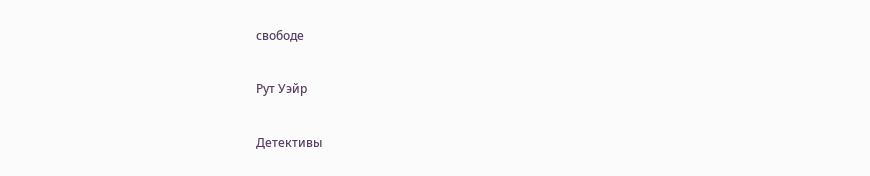свободе

Рут Уэйр

Детективы